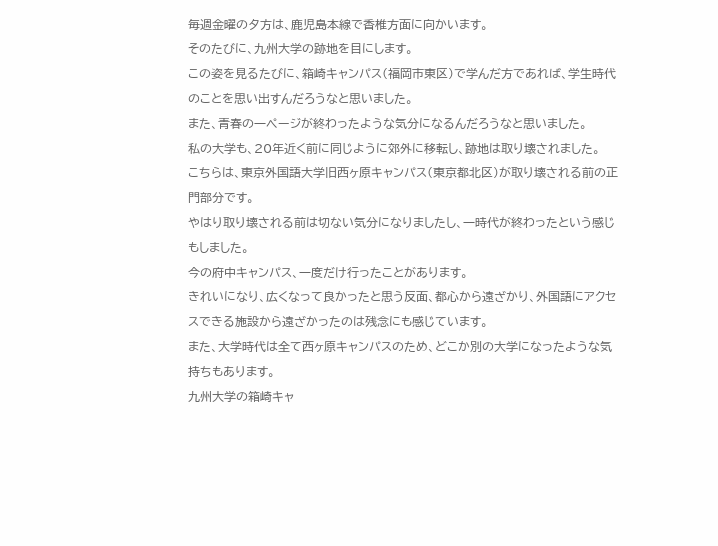毎週金曜の夕方は、鹿児島本線で香椎方面に向かいます。
そのたびに、九州大学の跡地を目にします。
この姿を見るたびに、箱崎キャンパス(福岡市東区)で学んだ方であれば、学生時代のことを思い出すんだろうなと思いました。
また、青春の一ページが終わったような気分になるんだろうなと思いました。
私の大学も、20年近く前に同じように郊外に移転し、跡地は取り壊されました。
こちらは、東京外国語大学旧西ヶ原キャンパス(東京都北区)が取り壊される前の正門部分です。
やはり取り壊される前は切ない気分になりましたし、一時代が終わったという感じもしました。
今の府中キャンパス、一度だけ行ったことがあります。
きれいになり、広くなって良かったと思う反面、都心から遠ざかり、外国語にアクセスできる施設から遠ざかったのは残念にも感じています。
また、大学時代は全て西ヶ原キャンパスのため、どこか別の大学になったような気持ちもあります。
九州大学の箱崎キャ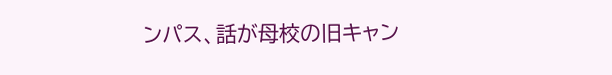ンパス、話が母校の旧キャン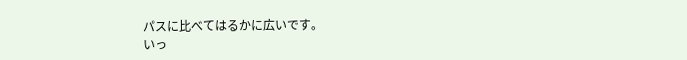パスに比べてはるかに広いです。
いっ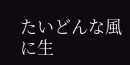たいどんな風に生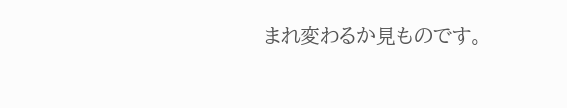まれ変わるか見ものです。